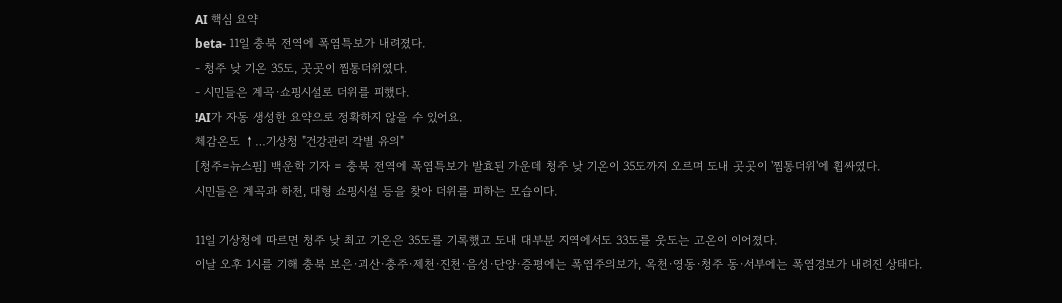AI 핵심 요약
beta- 11일 충북 전역에 폭염특보가 내려졌다.
- 청주 낮 기온 35도, 곳곳이 찜통더위였다.
- 시민들은 계곡·쇼핑시설로 더위를 피했다.
!AI가 자동 생성한 요약으로 정확하지 않을 수 있어요.
체감온도 ↑…기상청 "건강관리 각별 유의"
[청주=뉴스핌] 백운학 기자 = 충북 전역에 폭염특보가 발효된 가운데 청주 낮 기온이 35도까지 오르며 도내 곳곳이 '찜통더위'에 휩싸였다.
시민들은 계곡과 하천, 대형 쇼핑시설 등을 찾아 더위를 피하는 모습이다.

11일 기상청에 따르면 청주 낮 최고 기온은 35도를 기록했고 도내 대부분 지역에서도 33도를 웃도는 고온이 이어졌다.
이날 오후 1시를 기해 충북 보은·괴산·충주·제천·진천·음성·단양·증평에는 폭염주의보가, 옥천·영동·청주 동·서부에는 폭염경보가 내려진 상태다.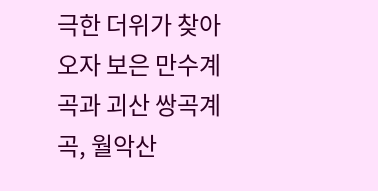극한 더위가 찾아오자 보은 만수계곡과 괴산 쌍곡계곡, 월악산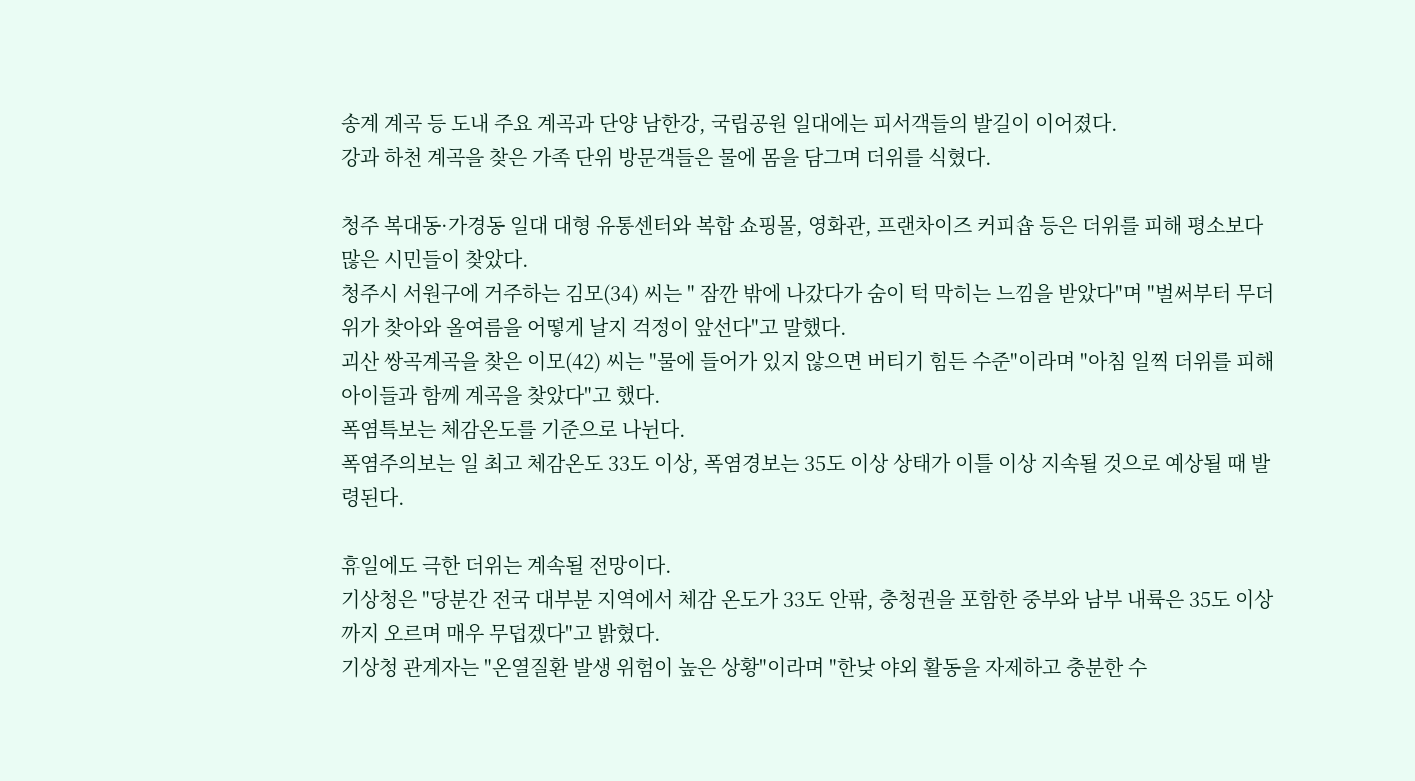송계 계곡 등 도내 주요 계곡과 단양 남한강, 국립공원 일대에는 피서객들의 발길이 이어졌다.
강과 하천 계곡을 찾은 가족 단위 방문객들은 물에 몸을 담그며 더위를 식혔다.

청주 복대동·가경동 일대 대형 유통센터와 복합 쇼핑몰, 영화관, 프랜차이즈 커피숍 등은 더위를 피해 평소보다 많은 시민들이 찾았다.
청주시 서원구에 거주하는 김모(34) 씨는 " 잠깐 밖에 나갔다가 숨이 턱 막히는 느낌을 받았다"며 "벌써부터 무더위가 찾아와 올여름을 어떻게 날지 걱정이 앞선다"고 말했다.
괴산 쌍곡계곡을 찾은 이모(42) 씨는 "물에 들어가 있지 않으면 버티기 힘든 수준"이라며 "아침 일찍 더위를 피해 아이들과 함께 계곡을 찾았다"고 했다.
폭염특보는 체감온도를 기준으로 나뉜다.
폭염주의보는 일 최고 체감온도 33도 이상, 폭염경보는 35도 이상 상태가 이틀 이상 지속될 것으로 예상될 때 발령된다.

휴일에도 극한 더위는 계속될 전망이다.
기상청은 "당분간 전국 대부분 지역에서 체감 온도가 33도 안팎, 충청권을 포함한 중부와 남부 내륙은 35도 이상까지 오르며 매우 무덥겠다"고 밝혔다.
기상청 관계자는 "온열질환 발생 위험이 높은 상황"이라며 "한낮 야외 활동을 자제하고 충분한 수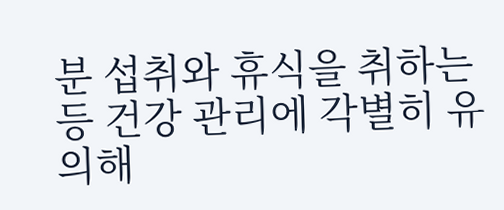분 섭취와 휴식을 취하는 등 건강 관리에 각별히 유의해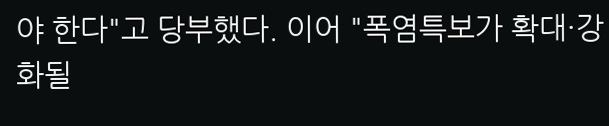야 한다"고 당부했다. 이어 "폭염특보가 확대·강화될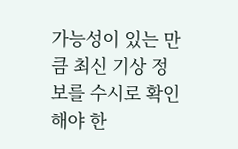가능성이 있는 만큼 최신 기상 정보를 수시로 확인해야 한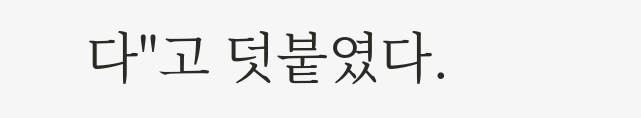다"고 덧붙였다.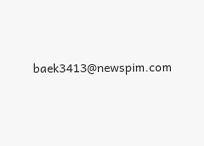baek3413@newspim.com